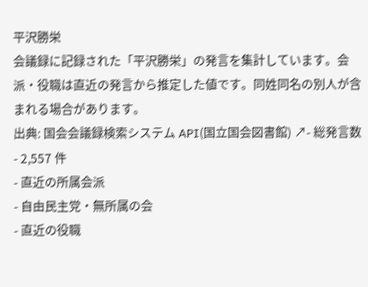平沢勝栄
会議録に記録された「平沢勝栄」の発言を集計しています。会派・役職は直近の発言から推定した値です。同姓同名の別人が含まれる場合があります。
出典: 国会会議録検索システム API(国立国会図書館) ↗- 総発言数
- 2,557 件
- 直近の所属会派
- 自由民主党・無所属の会
- 直近の役職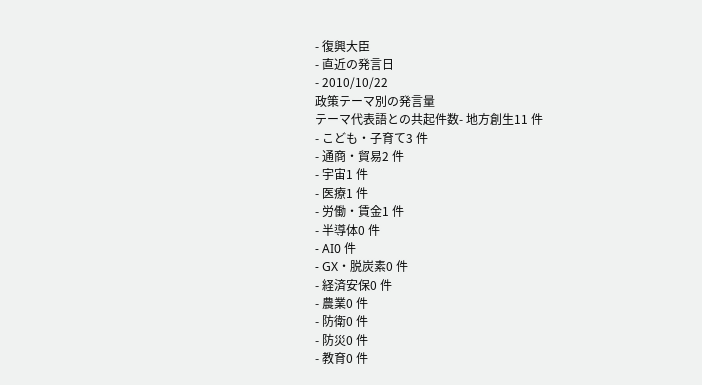- 復興大臣
- 直近の発言日
- 2010/10/22
政策テーマ別の発言量
テーマ代表語との共起件数- 地方創生11 件
- こども・子育て3 件
- 通商・貿易2 件
- 宇宙1 件
- 医療1 件
- 労働・賃金1 件
- 半導体0 件
- AI0 件
- GX・脱炭素0 件
- 経済安保0 件
- 農業0 件
- 防衛0 件
- 防災0 件
- 教育0 件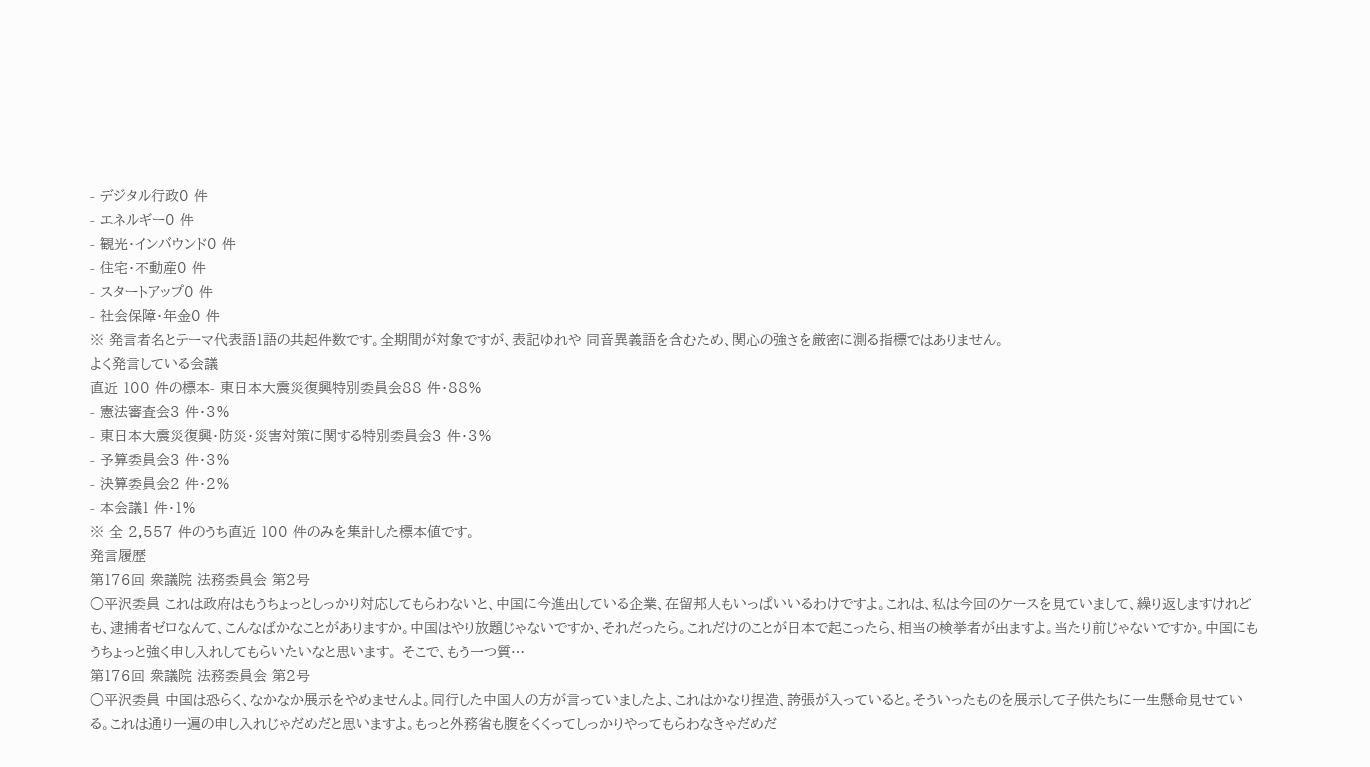- デジタル行政0 件
- エネルギー0 件
- 観光・インバウンド0 件
- 住宅・不動産0 件
- スタートアップ0 件
- 社会保障・年金0 件
※ 発言者名とテーマ代表語1語の共起件数です。全期間が対象ですが、表記ゆれや 同音異義語を含むため、関心の強さを厳密に測る指標ではありません。
よく発言している会議
直近 100 件の標本- 東日本大震災復興特別委員会88 件・88%
- 憲法審査会3 件・3%
- 東日本大震災復興・防災・災害対策に関する特別委員会3 件・3%
- 予算委員会3 件・3%
- 決算委員会2 件・2%
- 本会議1 件・1%
※ 全 2,557 件のうち直近 100 件のみを集計した標本値です。
発言履歴
第176回 衆議院 法務委員会 第2号
○平沢委員 これは政府はもうちょっとしっかり対応してもらわないと、中国に今進出している企業、在留邦人もいっぱいいるわけですよ。これは、私は今回のケースを見ていまして、繰り返しますけれども、逮捕者ゼロなんて、こんなばかなことがありますか。中国はやり放題じゃないですか、それだったら。これだけのことが日本で起こったら、相当の検挙者が出ますよ。当たり前じゃないですか。中国にもうちょっと強く申し入れしてもらいたいなと思います。 そこで、もう一つ質…
第176回 衆議院 法務委員会 第2号
○平沢委員 中国は恐らく、なかなか展示をやめませんよ。同行した中国人の方が言っていましたよ、これはかなり捏造、誇張が入っていると。そういったものを展示して子供たちに一生懸命見せている。これは通り一遍の申し入れじゃだめだと思いますよ。もっと外務省も腹をくくってしっかりやってもらわなきゃだめだ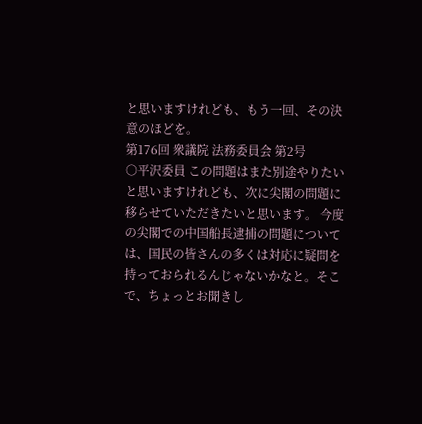と思いますけれども、もう一回、その決意のほどを。
第176回 衆議院 法務委員会 第2号
○平沢委員 この問題はまた別途やりたいと思いますけれども、次に尖閣の問題に移らせていただきたいと思います。 今度の尖閣での中国船長逮捕の問題については、国民の皆さんの多くは対応に疑問を持っておられるんじゃないかなと。そこで、ちょっとお聞きし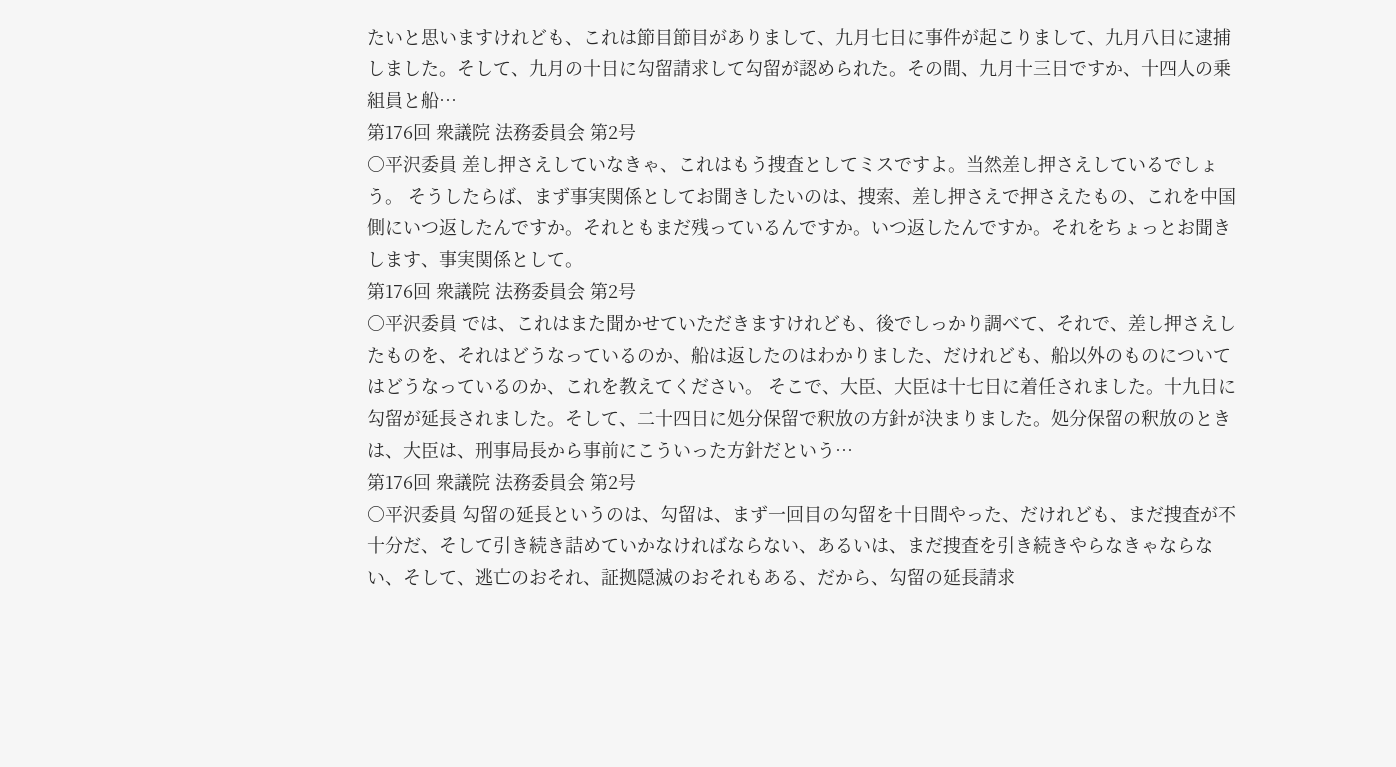たいと思いますけれども、これは節目節目がありまして、九月七日に事件が起こりまして、九月八日に逮捕しました。そして、九月の十日に勾留請求して勾留が認められた。その間、九月十三日ですか、十四人の乗組員と船…
第176回 衆議院 法務委員会 第2号
○平沢委員 差し押さえしていなきゃ、これはもう捜査としてミスですよ。当然差し押さえしているでしょう。 そうしたらば、まず事実関係としてお聞きしたいのは、捜索、差し押さえで押さえたもの、これを中国側にいつ返したんですか。それともまだ残っているんですか。いつ返したんですか。それをちょっとお聞きします、事実関係として。
第176回 衆議院 法務委員会 第2号
○平沢委員 では、これはまた聞かせていただきますけれども、後でしっかり調べて、それで、差し押さえしたものを、それはどうなっているのか、船は返したのはわかりました、だけれども、船以外のものについてはどうなっているのか、これを教えてください。 そこで、大臣、大臣は十七日に着任されました。十九日に勾留が延長されました。そして、二十四日に処分保留で釈放の方針が決まりました。処分保留の釈放のときは、大臣は、刑事局長から事前にこういった方針だという…
第176回 衆議院 法務委員会 第2号
○平沢委員 勾留の延長というのは、勾留は、まず一回目の勾留を十日間やった、だけれども、まだ捜査が不十分だ、そして引き続き詰めていかなければならない、あるいは、まだ捜査を引き続きやらなきゃならない、そして、逃亡のおそれ、証拠隠滅のおそれもある、だから、勾留の延長請求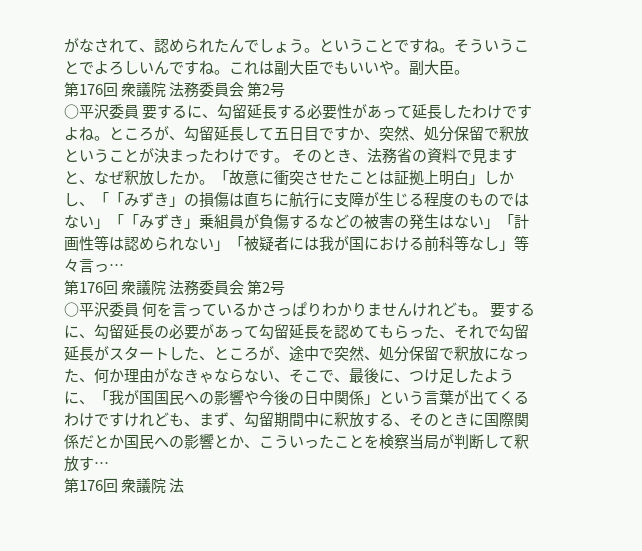がなされて、認められたんでしょう。ということですね。そういうことでよろしいんですね。これは副大臣でもいいや。副大臣。
第176回 衆議院 法務委員会 第2号
○平沢委員 要するに、勾留延長する必要性があって延長したわけですよね。ところが、勾留延長して五日目ですか、突然、処分保留で釈放ということが決まったわけです。 そのとき、法務省の資料で見ますと、なぜ釈放したか。「故意に衝突させたことは証拠上明白」しかし、「「みずき」の損傷は直ちに航行に支障が生じる程度のものではない」「「みずき」乗組員が負傷するなどの被害の発生はない」「計画性等は認められない」「被疑者には我が国における前科等なし」等々言っ…
第176回 衆議院 法務委員会 第2号
○平沢委員 何を言っているかさっぱりわかりませんけれども。 要するに、勾留延長の必要があって勾留延長を認めてもらった、それで勾留延長がスタートした、ところが、途中で突然、処分保留で釈放になった、何か理由がなきゃならない、そこで、最後に、つけ足したように、「我が国国民への影響や今後の日中関係」という言葉が出てくるわけですけれども、まず、勾留期間中に釈放する、そのときに国際関係だとか国民への影響とか、こういったことを検察当局が判断して釈放す…
第176回 衆議院 法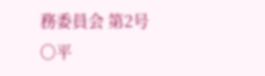務委員会 第2号
○平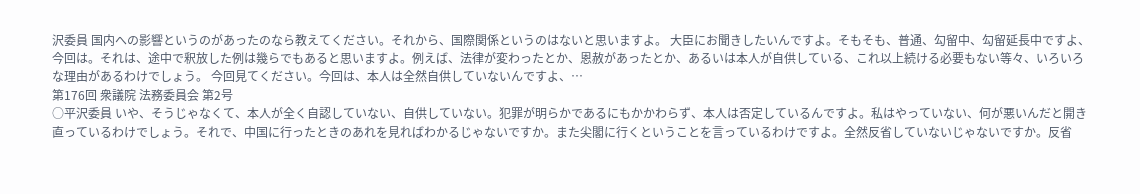沢委員 国内への影響というのがあったのなら教えてください。それから、国際関係というのはないと思いますよ。 大臣にお聞きしたいんですよ。そもそも、普通、勾留中、勾留延長中ですよ、今回は。それは、途中で釈放した例は幾らでもあると思いますよ。例えば、法律が変わったとか、恩赦があったとか、あるいは本人が自供している、これ以上続ける必要もない等々、いろいろな理由があるわけでしょう。 今回見てください。今回は、本人は全然自供していないんですよ、…
第176回 衆議院 法務委員会 第2号
○平沢委員 いや、そうじゃなくて、本人が全く自認していない、自供していない。犯罪が明らかであるにもかかわらず、本人は否定しているんですよ。私はやっていない、何が悪いんだと開き直っているわけでしょう。それで、中国に行ったときのあれを見ればわかるじゃないですか。また尖閣に行くということを言っているわけですよ。全然反省していないじゃないですか。反省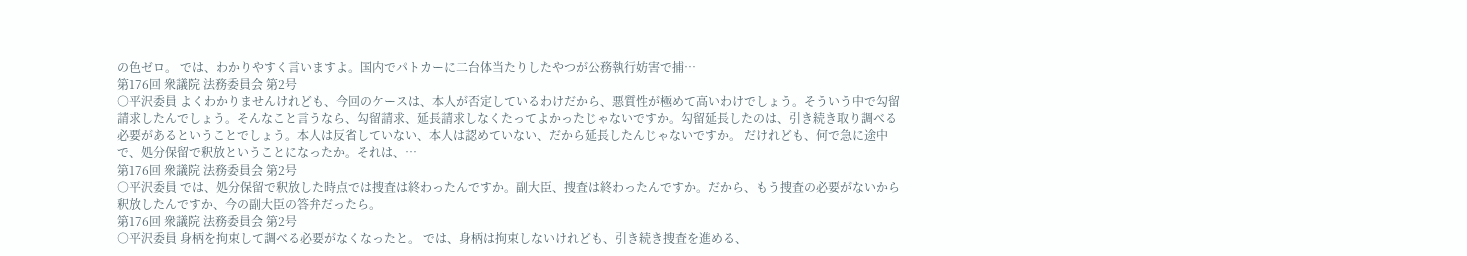の色ゼロ。 では、わかりやすく言いますよ。国内でパトカーに二台体当たりしたやつが公務執行妨害で捕…
第176回 衆議院 法務委員会 第2号
○平沢委員 よくわかりませんけれども、今回のケースは、本人が否定しているわけだから、悪質性が極めて高いわけでしょう。そういう中で勾留請求したんでしょう。そんなこと言うなら、勾留請求、延長請求しなくたってよかったじゃないですか。勾留延長したのは、引き続き取り調べる必要があるということでしょう。本人は反省していない、本人は認めていない、だから延長したんじゃないですか。 だけれども、何で急に途中で、処分保留で釈放ということになったか。それは、…
第176回 衆議院 法務委員会 第2号
○平沢委員 では、処分保留で釈放した時点では捜査は終わったんですか。副大臣、捜査は終わったんですか。だから、もう捜査の必要がないから釈放したんですか、今の副大臣の答弁だったら。
第176回 衆議院 法務委員会 第2号
○平沢委員 身柄を拘束して調べる必要がなくなったと。 では、身柄は拘束しないけれども、引き続き捜査を進める、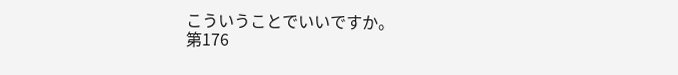こういうことでいいですか。
第176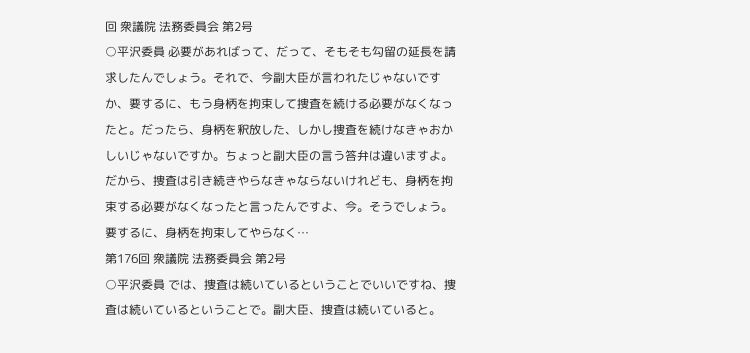回 衆議院 法務委員会 第2号
○平沢委員 必要があればって、だって、そもそも勾留の延長を請求したんでしょう。それで、今副大臣が言われたじゃないですか、要するに、もう身柄を拘束して捜査を続ける必要がなくなったと。だったら、身柄を釈放した、しかし捜査を続けなきゃおかしいじゃないですか。ちょっと副大臣の言う答弁は違いますよ。 だから、捜査は引き続きやらなきゃならないけれども、身柄を拘束する必要がなくなったと言ったんですよ、今。そうでしょう。要するに、身柄を拘束してやらなく…
第176回 衆議院 法務委員会 第2号
○平沢委員 では、捜査は続いているということでいいですね、捜査は続いているということで。副大臣、捜査は続いていると。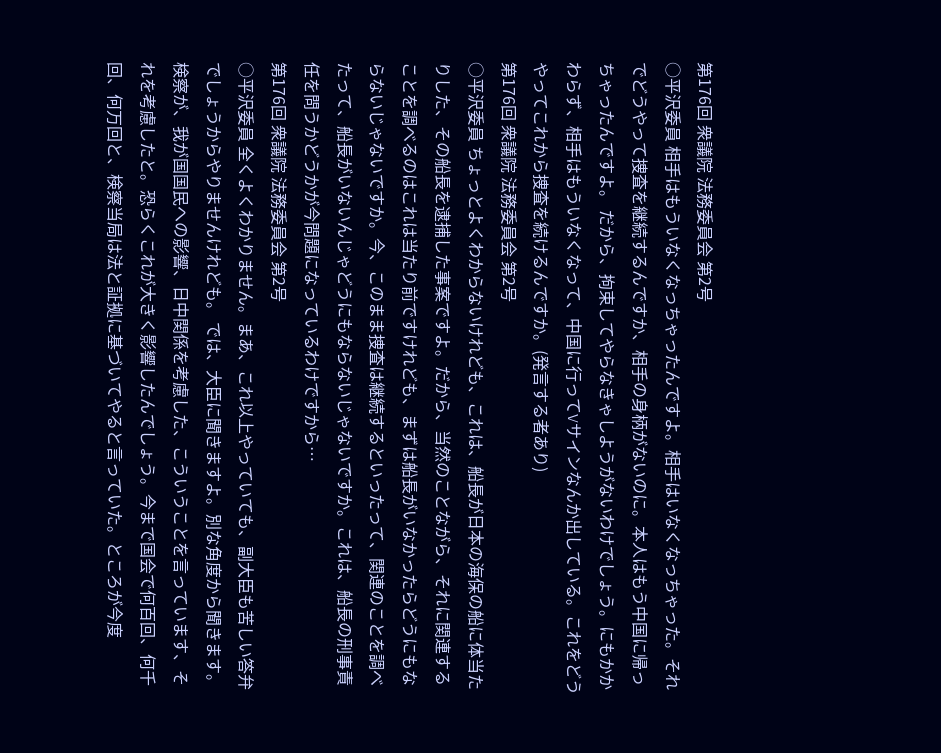第176回 衆議院 法務委員会 第2号
○平沢委員 相手はもういなくなっちゃったんですよ。相手はいなくなっちゃった。それでどうやって捜査を継続するんですか、相手の身柄がないのに。本人はもう中国に帰っちゃったんですよ。 だから、拘束してやらなきゃしようがないわけでしょう。にもかかわらず、相手はもういなくなって、中国に行ってVサインなんか出している。これをどうやってこれから捜査を続けるんですか。(発言する者あり)
第176回 衆議院 法務委員会 第2号
○平沢委員 ちょっとよくわからないけれども、これは、船長が日本の海保の船に体当たりした、その船長を逮捕した事案ですよ。だから、当然のことながら、それに関連することを調べるのはこれは当たり前ですけれども、まずは船長がいなかったらどうにもならないじゃないですか。今、このまま捜査は継続するといったって、関連のことを調べたって、船長がいないんじゃどうにもならないじゃないですか。これは、船長の刑事責任を問うかどうかが今問題になっているわけですから…
第176回 衆議院 法務委員会 第2号
○平沢委員 全くよくわかりません。まあ、これ以上やっていても、副大臣も苦しい答弁でしょうからやりませんけれども。 では、大臣に聞きますよ。別な角度から聞きます。 検察が、我が国国民への影響、日中関係を考慮した、こういうことを言っています、それを考慮したと。恐らくこれが大きく影響したんでしょう。今まで国会で何百回、何千回、何万回と、検察当局は法と証拠に基づいてやると言っていた。ところが今度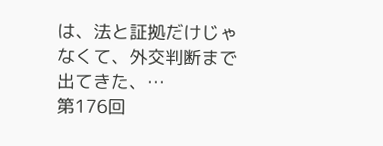は、法と証拠だけじゃなくて、外交判断まで出てきた、…
第176回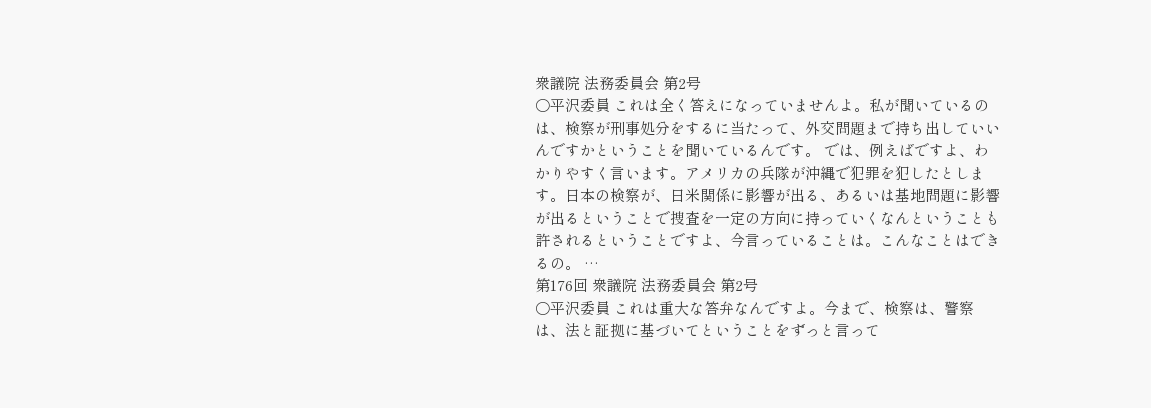衆議院 法務委員会 第2号
○平沢委員 これは全く答えになっていませんよ。私が聞いているのは、検察が刑事処分をするに当たって、外交問題まで持ち出していいんですかということを聞いているんです。 では、例えばですよ、わかりやすく言います。アメリカの兵隊が沖縄で犯罪を犯したとします。日本の検察が、日米関係に影響が出る、あるいは基地問題に影響が出るということで捜査を一定の方向に持っていくなんということも許されるということですよ、今言っていることは。こんなことはできるの。 …
第176回 衆議院 法務委員会 第2号
○平沢委員 これは重大な答弁なんですよ。今まで、検察は、警察は、法と証拠に基づいてということをずっと言って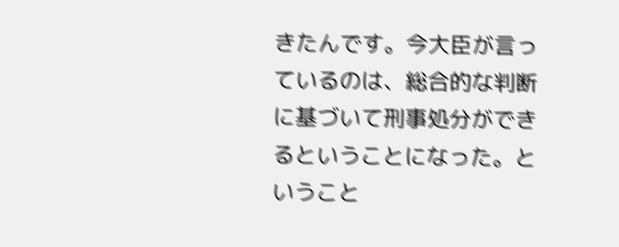きたんです。今大臣が言っているのは、総合的な判断に基づいて刑事処分ができるということになった。ということ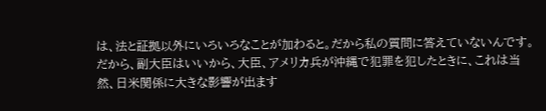は、法と証拠以外にいろいろなことが加わると。だから私の質問に答えていないんです。 だから、副大臣はいいから、大臣、アメリカ兵が沖縄で犯罪を犯したときに、これは当然、日米関係に大きな影響が出ます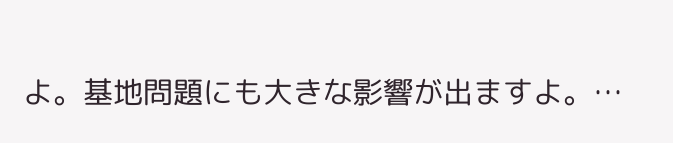よ。基地問題にも大きな影響が出ますよ。…